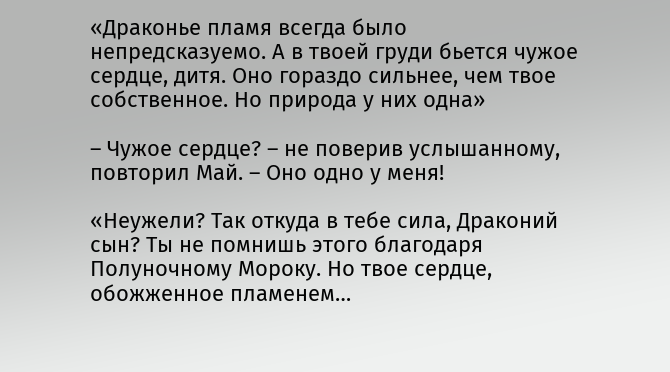«Драконье пламя всегда было непредсказуемо. А в твоей груди бьется чужое сердце, дитя. Оно гораздо сильнее, чем твое собственное. Но природа у них одна»

– Чужое сердце? – не поверив услышанному, повторил Май. – Оно одно у меня!

«Неужели? Так откуда в тебе сила, Драконий сын? Ты не помнишь этого благодаря Полуночному Мороку. Но твое сердце, обожженное пламенем…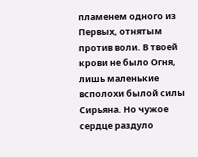пламенем одного из Первых, отнятым против воли. В твоей крови не было Огня, лишь маленькие всполохи былой силы Сирьяна. Но чужое сердце раздуло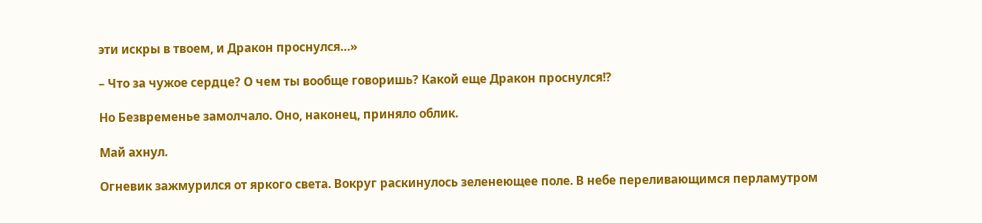эти искры в твоем, и Дракон проснулся…»

– Что за чужое сердце? О чем ты вообще говоришь? Какой еще Дракон проснулся!?

Но Безвременье замолчало. Оно, наконец, приняло облик.

Май ахнул.

Огневик зажмурился от яркого света. Вокруг раскинулось зеленеющее поле. В небе переливающимся перламутром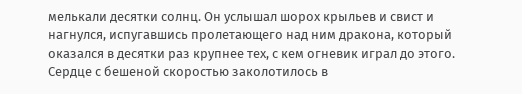мелькали десятки солнц. Он услышал шорох крыльев и свист и нагнулся, испугавшись пролетающего над ним дракона, который оказался в десятки раз крупнее тех, с кем огневик играл до этого. Сердце с бешеной скоростью заколотилось в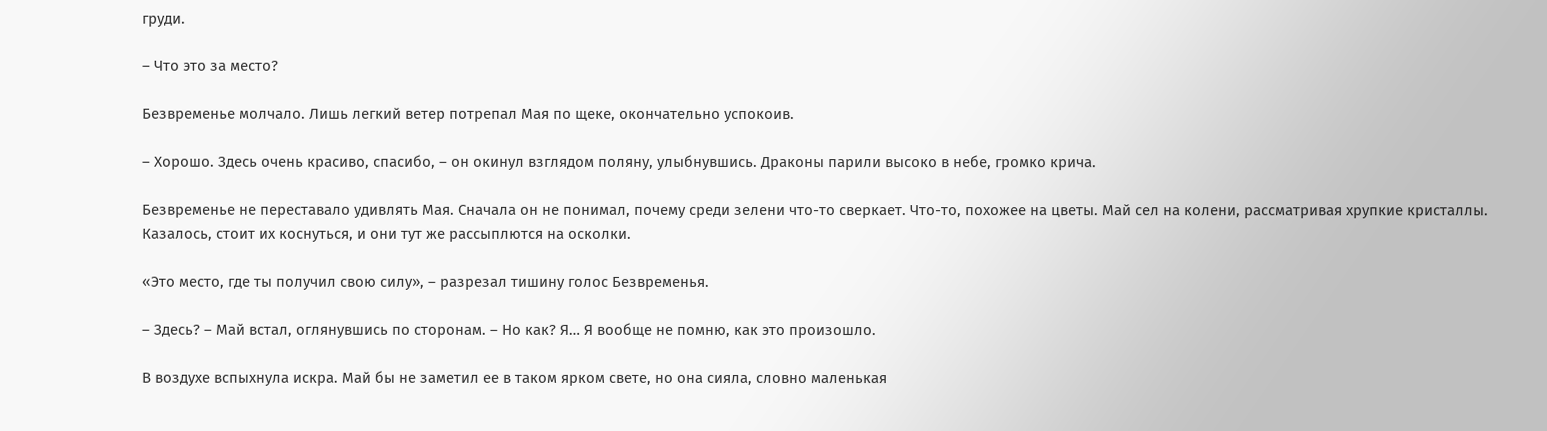груди.

– Что это за место?

Безвременье молчало. Лишь легкий ветер потрепал Мая по щеке, окончательно успокоив.

– Хорошо. Здесь очень красиво, спасибо, – он окинул взглядом поляну, улыбнувшись. Драконы парили высоко в небе, громко крича.

Безвременье не переставало удивлять Мая. Сначала он не понимал, почему среди зелени что-то сверкает. Что-то, похожее на цветы. Май сел на колени, рассматривая хрупкие кристаллы. Казалось, стоит их коснуться, и они тут же рассыплются на осколки.

«Это место, где ты получил свою силу», – разрезал тишину голос Безвременья.

– Здесь? – Май встал, оглянувшись по сторонам. – Но как? Я… Я вообще не помню, как это произошло.

В воздухе вспыхнула искра. Май бы не заметил ее в таком ярком свете, но она сияла, словно маленькая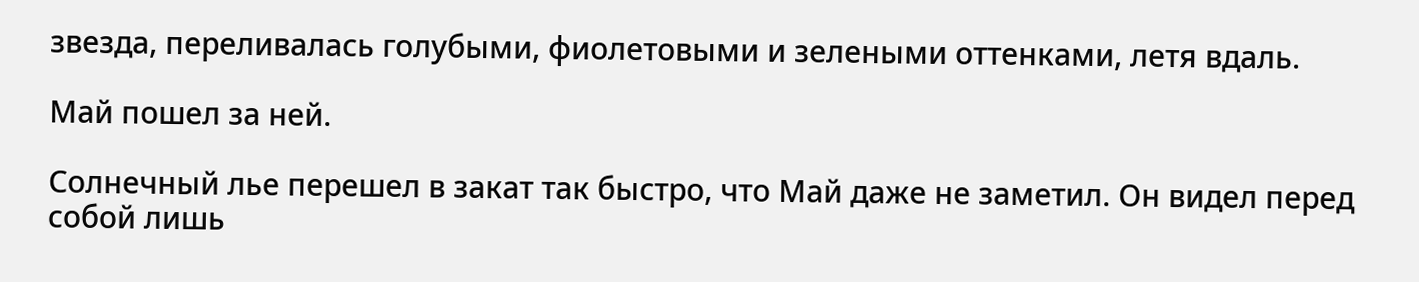звезда, переливалась голубыми, фиолетовыми и зелеными оттенками, летя вдаль.

Май пошел за ней.

Солнечный лье перешел в закат так быстро, что Май даже не заметил. Он видел перед собой лишь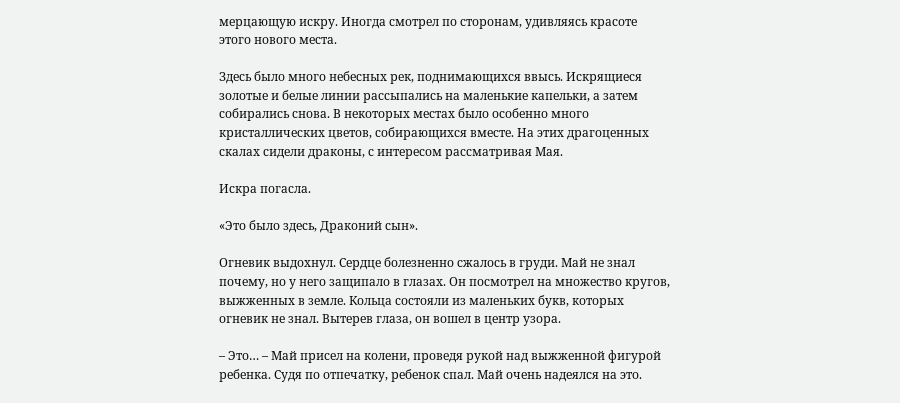мерцающую искру. Иногда смотрел по сторонам, удивляясь красоте этого нового места.

Здесь было много небесных рек, поднимающихся ввысь. Искрящиеся золотые и белые линии рассыпались на маленькие капельки, а затем собирались снова. В некоторых местах было особенно много кристаллических цветов, собирающихся вместе. На этих драгоценных скалах сидели драконы, с интересом рассматривая Мая.

Искра погасла.

«Это было здесь, Драконий сын».

Огневик выдохнул. Сердце болезненно сжалось в груди. Май не знал почему, но у него защипало в глазах. Он посмотрел на множество кругов, выжженных в земле. Кольца состояли из маленьких букв, которых огневик не знал. Вытерев глаза, он вошел в центр узора.

– Это… – Май присел на колени, проведя рукой над выжженной фигурой ребенка. Судя по отпечатку, ребенок спал. Май очень надеялся на это.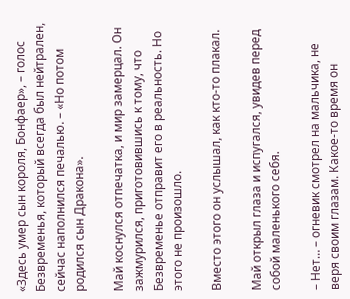«Здесь умер сын короля, Бонфаер», – голос Безвременья, который всегда был нейтрален, сейчас наполнился печалью. – «Но потом родился сын Дракона».

Май коснулся отпечатка, и мир замерцал. Он зажмурился, приготовившись к тому, что Безвременье отправит его в реальность. Но этого не произошло.

Вместо этого он услышал, как кто-то плакал.

Май открыл глаза и испугался, увидев перед собой маленького себя.

– Нет… – огневик смотрел на мальчика, не веря своим глазам. Какое-то время он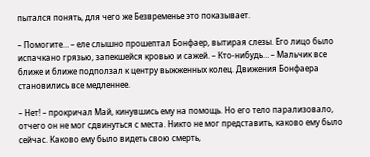пытался понять, для чего же Безвременье это показывает.

– Помогите… – еле слышно прошептал Бонфаер, вытирая слезы. Его лицо было испачкано грязью, запекшейся кровью и сажей. – Кто-нибудь… – Мальчик все ближе и ближе подползал к центру выжженных колец. Движения Бонфаера становились все медленнее.

– Нет! – прокричал Май, кинувшись ему на помощь. Но его тело парализовало, отчего он не мог сдвинуться с места. Никто не мог представить, каково ему было сейчас. Каково ему было видеть свою смерть,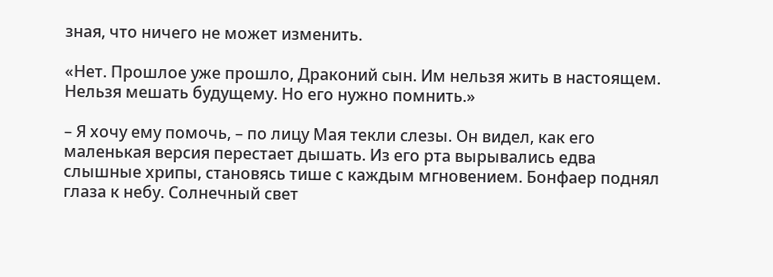зная, что ничего не может изменить.

«Нет. Прошлое уже прошло, Драконий сын. Им нельзя жить в настоящем. Нельзя мешать будущему. Но его нужно помнить.»

– Я хочу ему помочь, – по лицу Мая текли слезы. Он видел, как его маленькая версия перестает дышать. Из его рта вырывались едва слышные хрипы, становясь тише с каждым мгновением. Бонфаер поднял глаза к небу. Солнечный свет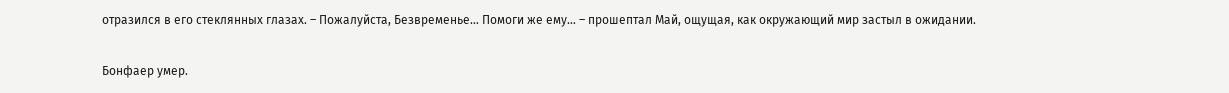отразился в его стеклянных глазах. – Пожалуйста, Безвременье… Помоги же ему… – прошептал Май, ощущая, как окружающий мир застыл в ожидании.

Бонфаер умер.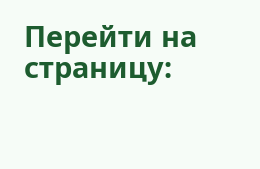Перейти на страницу: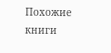Похожие книги